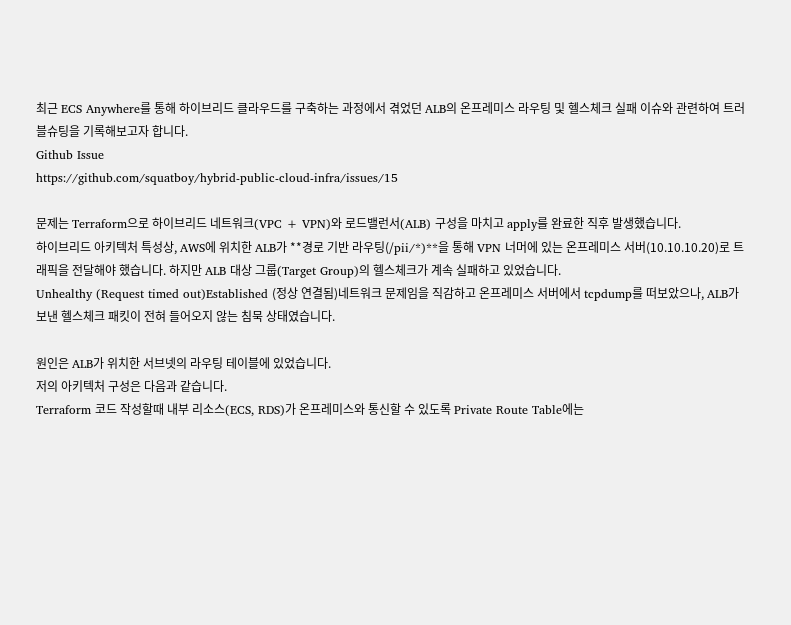최근 ECS Anywhere를 통해 하이브리드 클라우드를 구축하는 과정에서 겪었던 ALB의 온프레미스 라우팅 및 헬스체크 실패 이슈와 관련하여 트러블슈팅을 기록해보고자 합니다.
Github Issue
https://github.com/squatboy/hybrid-public-cloud-infra/issues/15

문제는 Terraform으로 하이브리드 네트워크(VPC + VPN)와 로드밸런서(ALB) 구성을 마치고 apply를 완료한 직후 발생했습니다.
하이브리드 아키텍처 특성상, AWS에 위치한 ALB가 **경로 기반 라우팅(/pii/*)**을 통해 VPN 너머에 있는 온프레미스 서버(10.10.10.20)로 트래픽을 전달해야 했습니다. 하지만 ALB 대상 그룹(Target Group)의 헬스체크가 계속 실패하고 있었습니다.
Unhealthy (Request timed out)Established (정상 연결됨)네트워크 문제임을 직감하고 온프레미스 서버에서 tcpdump를 떠보았으나, ALB가 보낸 헬스체크 패킷이 전혀 들어오지 않는 침묵 상태였습니다.

원인은 ALB가 위치한 서브넷의 라우팅 테이블에 있었습니다.
저의 아키텍처 구성은 다음과 같습니다.
Terraform 코드 작성할때 내부 리소스(ECS, RDS)가 온프레미스와 통신할 수 있도록 Private Route Table에는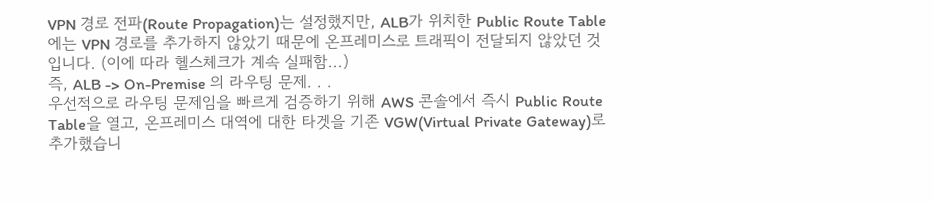VPN 경로 전파(Route Propagation)는 설정했지만, ALB가 위치한 Public Route Table에는 VPN 경로를 추가하지 않았기 때문에 온프레미스로 트래픽이 전달되지 않았던 것입니다. (이에 따라 헬스체크가 계속 실패함...)
즉, ALB -> On-Premise 의 라우팅 문제. . .
우선적으로 라우팅 문제임을 빠르게 검증하기 위해 AWS 콘솔에서 즉시 Public Route Table을 열고, 온프레미스 대역에 대한 타겟을 기존 VGW(Virtual Private Gateway)로 추가했습니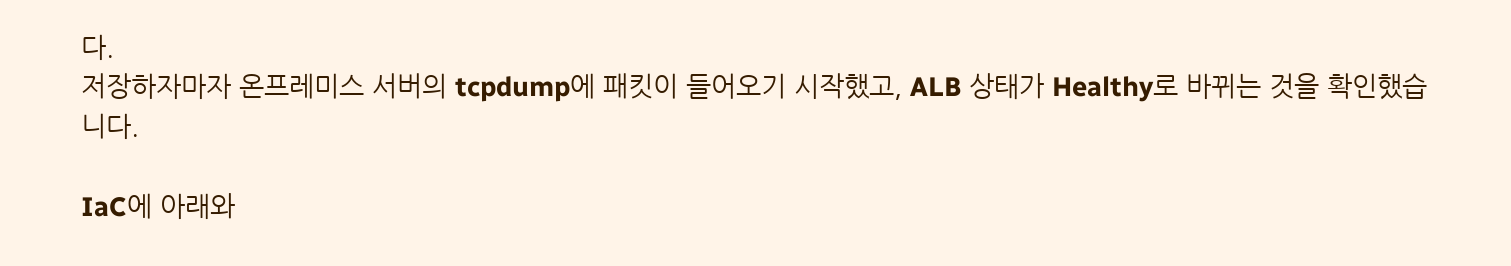다.
저장하자마자 온프레미스 서버의 tcpdump에 패킷이 들어오기 시작했고, ALB 상태가 Healthy로 바뀌는 것을 확인했습니다.

IaC에 아래와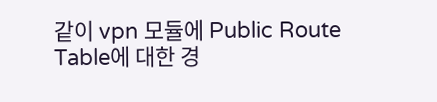같이 vpn 모듈에 Public Route Table에 대한 경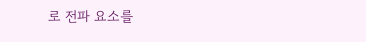로 전파 요소를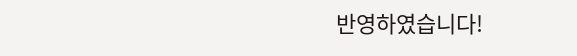반영하였습니다!